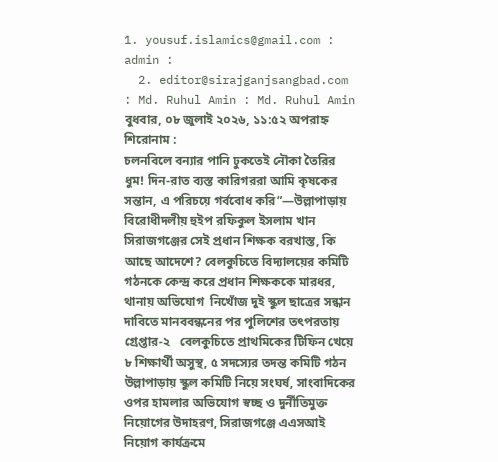1. yousuf.islamics@gmail.com : admin :
  2. editor@sirajganjsangbad.com : Md. Ruhul Amin : Md. Ruhul Amin
বুধবার, ০৮ জুলাই ২০২৬, ১১:৫২ অপরাহ্ন
শিরোনাম :
চলনবিলে বন্যার পানি ঢুকতেই নৌকা তৈরির ধুম! দিন-রাত ব্যস্ত কারিগররা আমি কৃষকের সন্তান, এ পরিচয়ে গর্ববোধ করি”—উল্লাপাড়ায় বিরোধীদলীয় হুইপ রফিকুল ইসলাম খান সিরাজগঞ্জের সেই প্রধান শিক্ষক বরখাস্ত, কি আছে আদেশে? বেলকুচিতে বিদ্যালয়ের কমিটি গঠনকে কেন্দ্র করে প্রধান শিক্ষককে মারধর, থানায় অভিযোগ  নিখোঁজ দুই স্কুল ছাত্রের সন্ধান দাবিতে মানববন্ধনের পর পুলিশের তৎপরতায় গ্রেপ্তার-২   বেলকুচিতে প্রাথমিকের টিফিন খেয়ে ৮ শিক্ষার্থী অসুস্থ, ৫ সদস্যের তদন্ত কমিটি গঠন উল্লাপাড়ায় স্কুল কমিটি নিয়ে সংঘর্ষ, সাংবাদিকের ওপর হামলার অভিযোগ স্বচ্ছ ও দুর্নীতিমুক্ত নিয়োগের উদাহরণ, সিরাজগঞ্জে এএসআই নিয়োগ কার্যক্রমে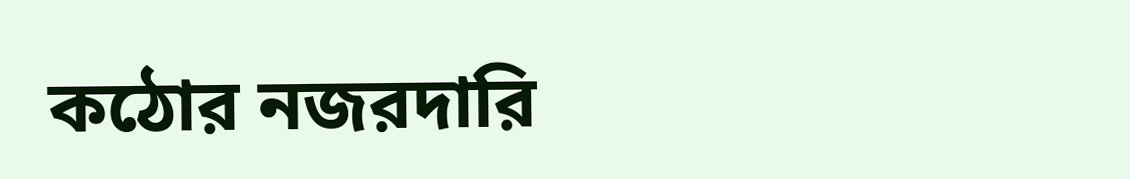কঠোর নজরদারি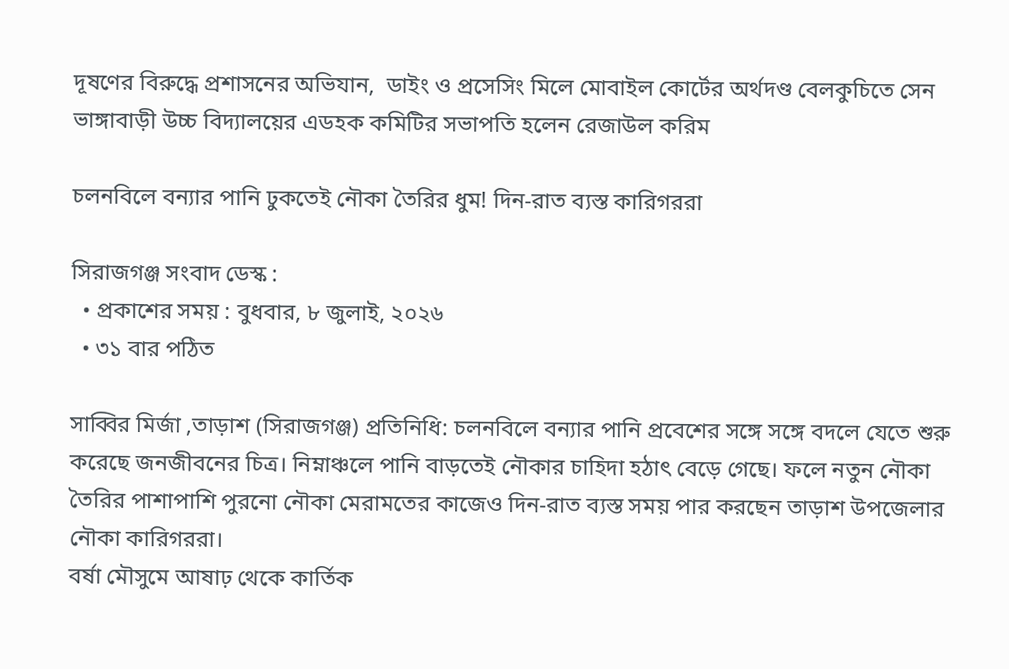দূষণের বিরুদ্ধে প্রশাসনের অভিযান,  ডাইং ও প্রসেসিং মিলে মোবাইল কোর্টের অর্থদণ্ড বেলকুচিতে সেন ভাঙ্গাবাড়ী উচ্চ বিদ্যালয়ের এডহক কমিটির সভাপতি হলেন রেজাউল করিম

চলনবিলে বন্যার পানি ঢুকতেই নৌকা তৈরির ধুম! দিন-রাত ব্যস্ত কারিগররা

সিরাজগঞ্জ সংবাদ ডেস্ক :
  • প্রকাশের সময় : বুধবার, ৮ জুলাই, ২০২৬
  • ৩১ বার পঠিত

সাব্বির মির্জা ,তাড়াশ (সিরাজগঞ্জ) প্রতিনিধি: চলনবিলে বন্যার পানি প্রবেশের সঙ্গে সঙ্গে বদলে যেতে শুরু করেছে জনজীবনের চিত্র। নিম্নাঞ্চলে পানি বাড়তেই নৌকার চাহিদা হঠাৎ বেড়ে গেছে। ফলে নতুন নৌকা তৈরির পাশাপাশি পুরনো নৌকা মেরামতের কাজেও দিন-রাত ব্যস্ত সময় পার করছেন তাড়াশ উপজেলার নৌকা কারিগররা।
বর্ষা মৌসুমে আষাঢ় থেকে কার্তিক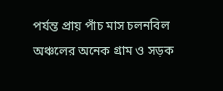পর্যন্ত প্রায় পাঁচ মাস চলনবিল অঞ্চলের অনেক গ্রাম ও সড়ক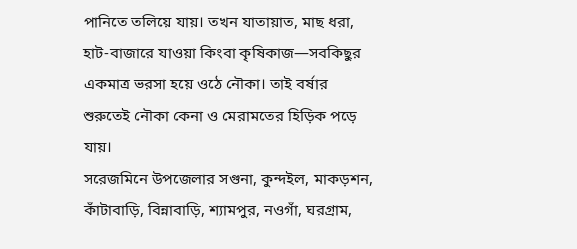পানিতে তলিয়ে যায়। তখন যাতায়াত, মাছ ধরা, হাট-বাজারে যাওয়া কিংবা কৃষিকাজ—সবকিছুর একমাত্র ভরসা হয়ে ওঠে নৌকা। তাই বর্ষার শুরুতেই নৌকা কেনা ও মেরামতের হিড়িক পড়ে যায়।
সরেজমিনে উপজেলার সগুনা, কুন্দইল, মাকড়শন, কাঁটাবাড়ি, বিন্নাবাড়ি, শ্যামপুর, নওগাঁ, ঘরগ্রাম,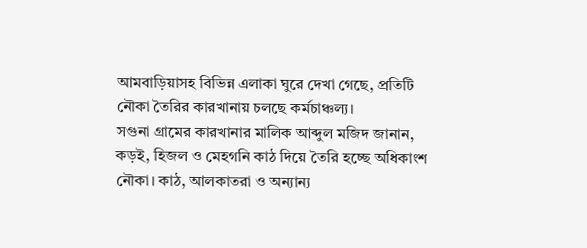আমবাড়িয়াসহ বিভিন্ন এলাকা ঘুরে দেখা গেছে, প্রতিটি নৌকা তৈরির কারখানায় চলছে কর্মচাঞ্চল্য।
সগুনা গ্রামের কারখানার মালিক আব্দুল মজিদ জানান, কড়ই, হিজল ও মেহগনি কাঠ দিয়ে তৈরি হচ্ছে অধিকাংশ নৌকা। কাঠ, আলকাতরা ও অন্যান্য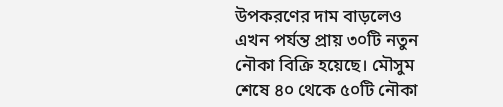উপকরণের দাম বাড়লেও এখন পর্যন্ত প্রায় ৩০টি নতুন নৌকা বিক্রি হয়েছে। মৌসুম শেষে ৪০ থেকে ৫০টি নৌকা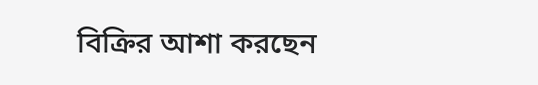বিক্রির আশা করছেন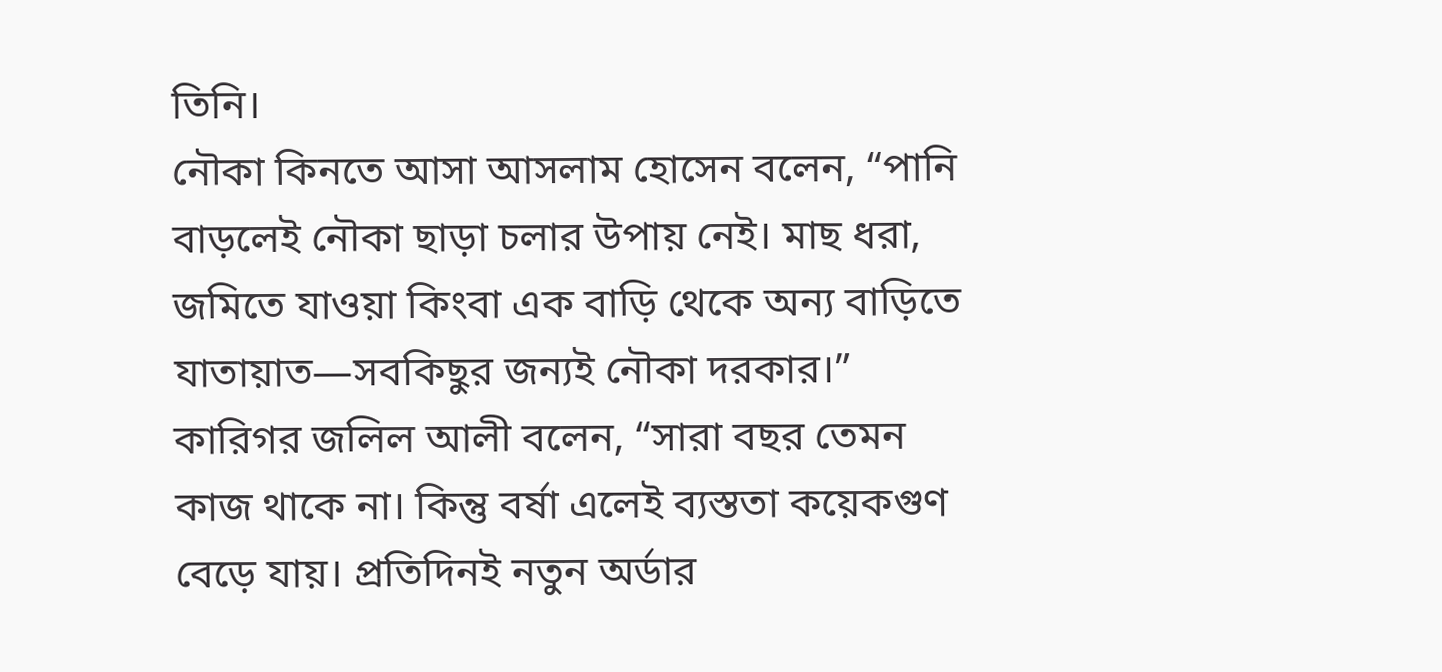তিনি।
নৌকা কিনতে আসা আসলাম হোসেন বলেন, “পানি বাড়লেই নৌকা ছাড়া চলার উপায় নেই। মাছ ধরা, জমিতে যাওয়া কিংবা এক বাড়ি থেকে অন্য বাড়িতে যাতায়াত—সবকিছুর জন্যই নৌকা দরকার।”
কারিগর জলিল আলী বলেন, “সারা বছর তেমন কাজ থাকে না। কিন্তু বর্ষা এলেই ব্যস্ততা কয়েকগুণ বেড়ে যায়। প্রতিদিনই নতুন অর্ডার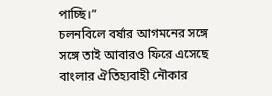পাচ্ছি।”
চলনবিলে বর্ষার আগমনের সঙ্গে সঙ্গে তাই আবারও ফিরে এসেছে বাংলার ঐতিহ্যবাহী নৌকার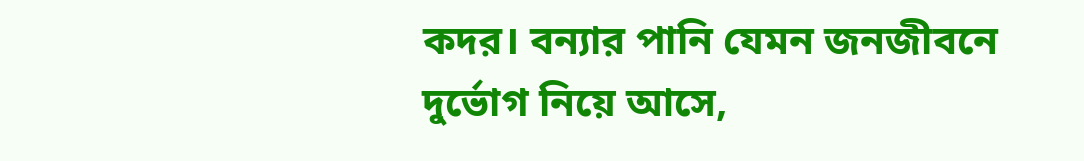কদর। বন্যার পানি যেমন জনজীবনে দুর্ভোগ নিয়ে আসে,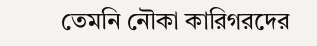তেমনি নৌকা কারিগরদের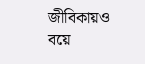জীবিকায়ও বয়ে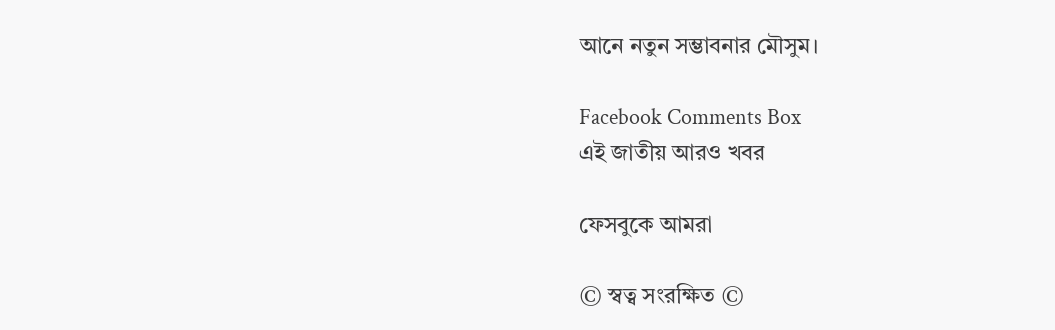আনে নতুন সম্ভাবনার মৌসুম।

Facebook Comments Box
এই জাতীয় আরও খবর

ফেসবুকে আমরা

© স্বত্ব সংরক্ষিত ©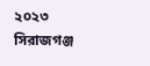২০২৩ সিরাজগঞ্জ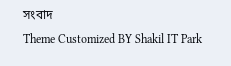সংবাদ
Theme Customized BY Shakil IT Park